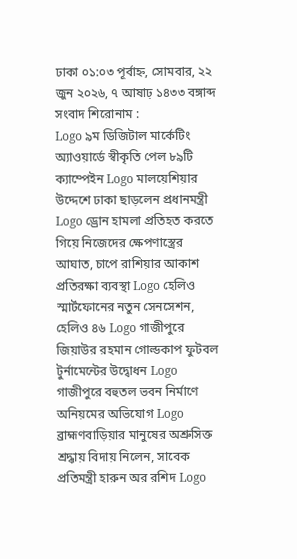ঢাকা ০১:০৩ পূর্বাহ্ন, সোমবার, ২২ জুন ২০২৬, ৭ আষাঢ় ১৪৩৩ বঙ্গাব্দ
সংবাদ শিরোনাম :
Logo ৯ম ডিজিটাল মার্কেটিং অ্যাওয়ার্ডে স্বীকৃতি পেল ৮৯টি ক্যাম্পেইন Logo মালয়েশিয়ার উদ্দেশে ঢাকা ছাড়লেন প্রধানমন্ত্রী Logo ড্রোন হামলা প্রতিহত করতে গিয়ে নিজেদের ক্ষেপণাস্ত্রের আঘাত, চাপে রাশিয়ার আকাশ প্রতিরক্ষা ব্যবস্থা Logo হেলিও স্মার্টফোনের নতুন সেনসেশন, হেলিও ৪৬ Logo গাজীপুরে জিয়াউর রহমান গোল্ডকাপ ফুটবল টুর্নামেন্টের উদ্বোধন Logo গাজীপুরে বহুতল ভবন নির্মাণে অনিয়মের অভিযোগ Logo ব্রাহ্মণবাড়িয়ার মানুষের অশ্রুসিক্ত শ্রদ্ধায় বিদায় নিলেন, সাবেক প্রতিমন্ত্রী হারুন অর রশিদ Logo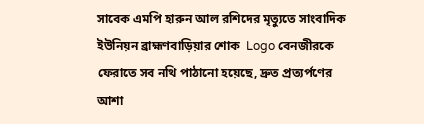সাবেক এমপি হারুন আল রশিদের মৃত্যুতে সাংবাদিক ইউনিয়ন ব্রাহ্মণবাড়িয়ার শোক  Logo বেনজীরকে ফেরাতে সব নথি পাঠানো হয়েছে, দ্রুত প্রত্যর্পণের আশা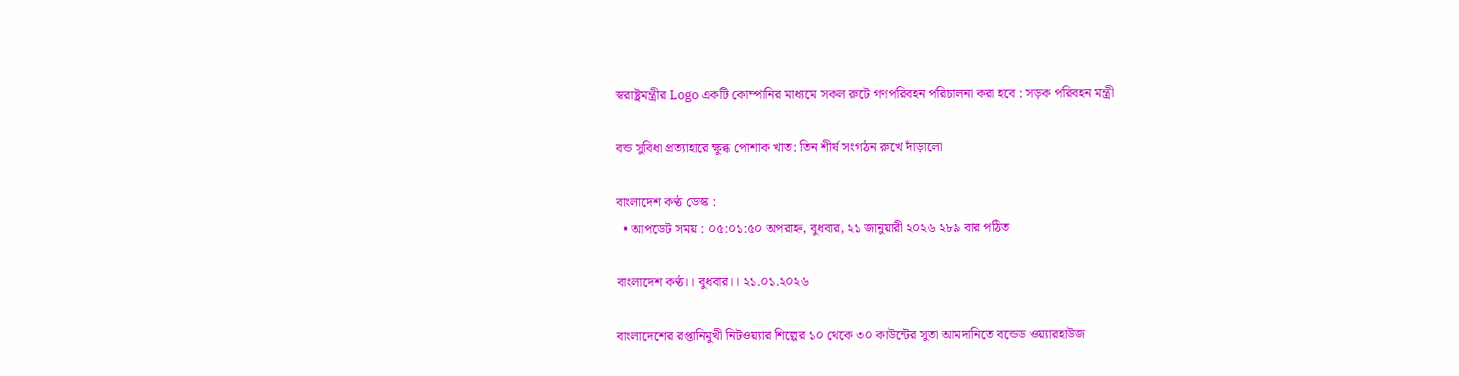স্বরাষ্ট্রমন্ত্রীর Logo একটি কোম্পানির মাধ্যমে সকল রুটে গণপরিবহন পরিচালনা করা হবে : সড়ক পরিবহন মন্ত্রী

বন্ড সুবিধা প্রত্যাহারে ক্ষুব্ধ পোশাক খাত: তিন শীর্ষ সংগঠন রুখে দাঁড়ালো

বাংলাদেশ কণ্ঠ ডেস্ক :
  • আপডেট সময় : ০৫:০১:৫০ অপরাহ্ন, বুধবার, ২১ জানুয়ারী ২০২৬ ২৮৯ বার পঠিত

বাংলাদেশ কণ্ঠ।। বুধবার।। ২১.০১.২০২৬

বাংলাদেশের রপ্তানিমুখী নিটওয়্যার শিল্পের ১০ থেকে ৩০ কাউন্টের সুতা আমদানিতে বন্ডেড ওয়্যারহাউজ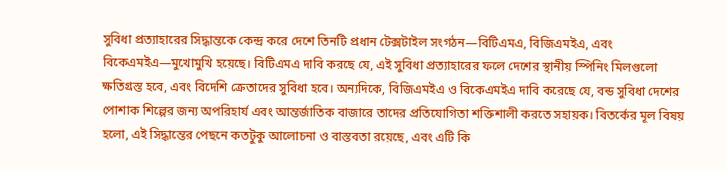সুবিধা প্রত্যাহারের সিদ্ধান্তকে কেন্দ্র করে দেশে তিনটি প্রধান টেক্সটাইল সংগঠন—বিটিএমএ, বিজিএমইএ, এবং বিকেএমইএ—মুখোমুখি হয়েছে। বিটিএমএ দাবি করছে যে, এই সুবিধা প্রত্যাহারের ফলে দেশের স্থানীয় স্পিনিং মিলগুলো ক্ষতিগ্রস্ত হবে, এবং বিদেশি ক্রেতাদের সুবিধা হবে। অন্যদিকে, বিজিএমইএ ও বিকেএমইএ দাবি করেছে যে, বন্ড সুবিধা দেশের পোশাক শিল্পের জন্য অপরিহার্য এবং আন্তর্জাতিক বাজারে তাদের প্রতিযোগিতা শক্তিশালী করতে সহায়ক। বিতর্কের মূল বিষয় হলো, এই সিদ্ধান্তের পেছনে কতটুকু আলোচনা ও বাস্তবতা রয়েছে, এবং এটি কি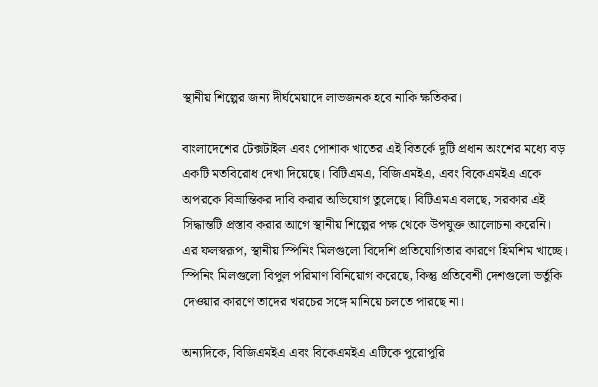স্থানীয় শিল্পের জন্য দীর্ঘমেয়াদে লাভজনক হবে নাকি ক্ষতিকর।

বাংলাদেশের টেক্সটাইল এবং পোশাক খাতের এই বিতর্কে দুটি প্রধান অংশের মধ্যে বড় একটি মতবিরোধ দেখা দিয়েছে। বিটিএমএ, বিজিএমইএ, এবং বিকেএমইএ একে অপরকে বিভ্রান্তিকর দাবি করার অভিযোগ তুলেছে। বিটিএমএ বলছে, সরকার এই সিদ্ধান্তটি প্রস্তাব করার আগে স্থানীয় শিল্পের পক্ষ থেকে উপযুক্ত আলোচনা করেনি। এর ফলস্বরূপ, স্থানীয় স্পিনিং মিলগুলো বিদেশি প্রতিযোগিতার কারণে হিমশিম খাচ্ছে। স্পিনিং মিলগুলো বিপুল পরিমাণ বিনিয়োগ করেছে, কিন্তু প্রতিবেশী দেশগুলো ভর্তুকি দেওয়ার কারণে তাদের খরচের সঙ্গে মানিয়ে চলতে পারছে না।

অন্যদিকে, বিজিএমইএ এবং বিকেএমইএ এটিকে পুরোপুরি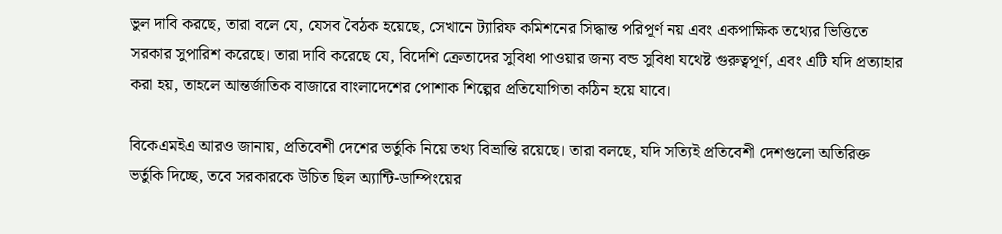ভুল দাবি করছে, তারা বলে যে, যেসব বৈঠক হয়েছে, সেখানে ট্যারিফ কমিশনের সিদ্ধান্ত পরিপূর্ণ নয় এবং একপাক্ষিক তথ্যের ভিত্তিতে সরকার সুপারিশ করেছে। তারা দাবি করেছে যে, বিদেশি ক্রেতাদের সুবিধা পাওয়ার জন্য বন্ড সুবিধা যথেষ্ট গুরুত্বপূর্ণ, এবং এটি যদি প্রত্যাহার করা হয়, তাহলে আন্তর্জাতিক বাজারে বাংলাদেশের পোশাক শিল্পের প্রতিযোগিতা কঠিন হয়ে যাবে।

বিকেএমইএ আরও জানায়, প্রতিবেশী দেশের ভর্তুকি নিয়ে তথ্য বিভ্রান্তি রয়েছে। তারা বলছে, যদি সত্যিই প্রতিবেশী দেশগুলো অতিরিক্ত ভর্তুকি দিচ্ছে, তবে সরকারকে উচিত ছিল অ্যান্টি-ডাম্পিংয়ের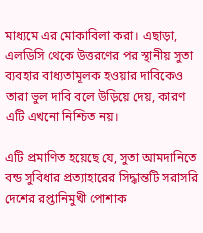মাধ্যমে এর মোকাবিলা করা। এছাড়া, এলডিসি থেকে উত্তরণের পর স্থানীয় সুতা ব্যবহার বাধ্যতামূলক হওয়ার দাবিকেও তারা ভুল দাবি বলে উড়িয়ে দেয়, কারণ এটি এখনো নিশ্চিত নয়।

এটি প্রমাণিত হয়েছে যে, সুতা আমদানিতে বন্ড সুবিধার প্রত্যাহারের সিদ্ধান্তটি সরাসরি দেশের রপ্তানিমুখী পোশাক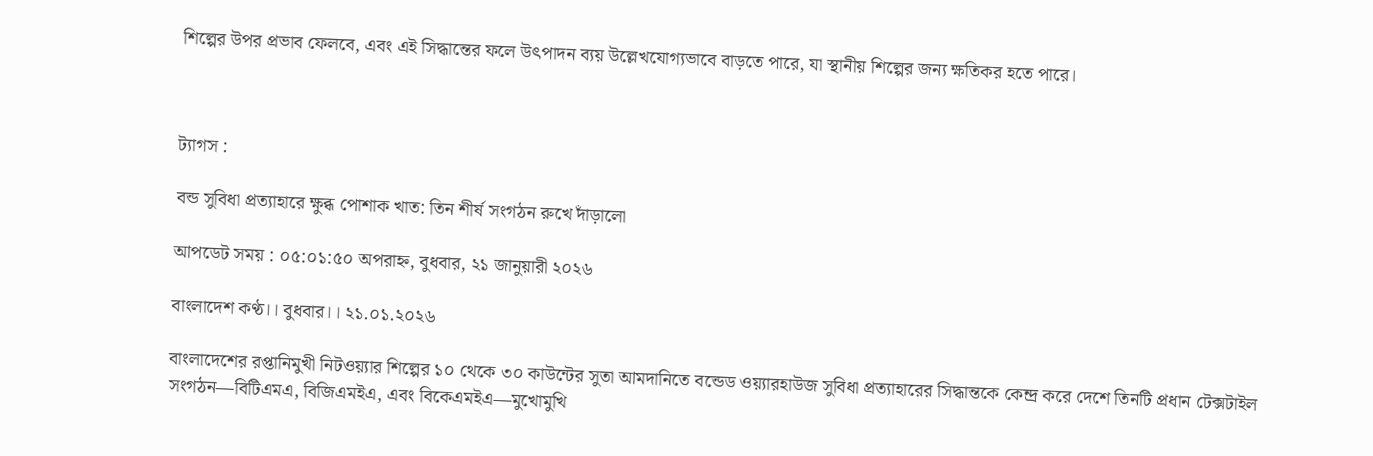শিল্পের উপর প্রভাব ফেলবে, এবং এই সিদ্ধান্তের ফলে উৎপাদন ব্যয় উল্লেখযোগ্যভাবে বাড়তে পারে, যা স্থানীয় শিল্পের জন্য ক্ষতিকর হতে পারে।



ট্যাগস :

বন্ড সুবিধা প্রত্যাহারে ক্ষুব্ধ পোশাক খাত: তিন শীর্ষ সংগঠন রুখে দাঁড়ালো

আপডেট সময় : ০৫:০১:৫০ অপরাহ্ন, বুধবার, ২১ জানুয়ারী ২০২৬

বাংলাদেশ কণ্ঠ।। বুধবার।। ২১.০১.২০২৬

বাংলাদেশের রপ্তানিমুখী নিটওয়্যার শিল্পের ১০ থেকে ৩০ কাউন্টের সুতা আমদানিতে বন্ডেড ওয়্যারহাউজ সুবিধা প্রত্যাহারের সিদ্ধান্তকে কেন্দ্র করে দেশে তিনটি প্রধান টেক্সটাইল সংগঠন—বিটিএমএ, বিজিএমইএ, এবং বিকেএমইএ—মুখোমুখি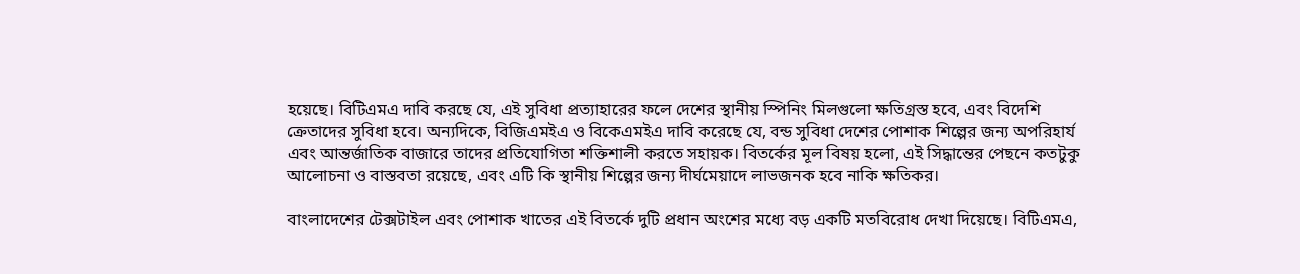হয়েছে। বিটিএমএ দাবি করছে যে, এই সুবিধা প্রত্যাহারের ফলে দেশের স্থানীয় স্পিনিং মিলগুলো ক্ষতিগ্রস্ত হবে, এবং বিদেশি ক্রেতাদের সুবিধা হবে। অন্যদিকে, বিজিএমইএ ও বিকেএমইএ দাবি করেছে যে, বন্ড সুবিধা দেশের পোশাক শিল্পের জন্য অপরিহার্য এবং আন্তর্জাতিক বাজারে তাদের প্রতিযোগিতা শক্তিশালী করতে সহায়ক। বিতর্কের মূল বিষয় হলো, এই সিদ্ধান্তের পেছনে কতটুকু আলোচনা ও বাস্তবতা রয়েছে, এবং এটি কি স্থানীয় শিল্পের জন্য দীর্ঘমেয়াদে লাভজনক হবে নাকি ক্ষতিকর।

বাংলাদেশের টেক্সটাইল এবং পোশাক খাতের এই বিতর্কে দুটি প্রধান অংশের মধ্যে বড় একটি মতবিরোধ দেখা দিয়েছে। বিটিএমএ,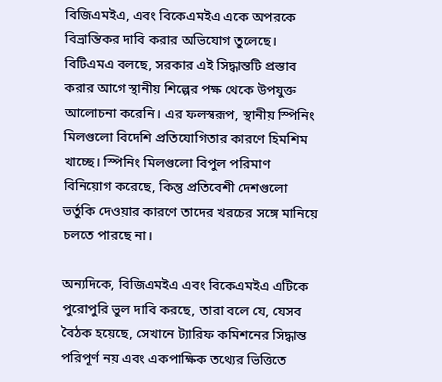বিজিএমইএ, এবং বিকেএমইএ একে অপরকে বিভ্রান্তিকর দাবি করার অভিযোগ তুলেছে। বিটিএমএ বলছে, সরকার এই সিদ্ধান্তটি প্রস্তাব করার আগে স্থানীয় শিল্পের পক্ষ থেকে উপযুক্ত আলোচনা করেনি। এর ফলস্বরূপ, স্থানীয় স্পিনিং মিলগুলো বিদেশি প্রতিযোগিতার কারণে হিমশিম খাচ্ছে। স্পিনিং মিলগুলো বিপুল পরিমাণ বিনিয়োগ করেছে, কিন্তু প্রতিবেশী দেশগুলো ভর্তুকি দেওয়ার কারণে তাদের খরচের সঙ্গে মানিয়ে চলতে পারছে না।

অন্যদিকে, বিজিএমইএ এবং বিকেএমইএ এটিকে পুরোপুরি ভুল দাবি করছে, তারা বলে যে, যেসব বৈঠক হয়েছে, সেখানে ট্যারিফ কমিশনের সিদ্ধান্ত পরিপূর্ণ নয় এবং একপাক্ষিক তথ্যের ভিত্তিতে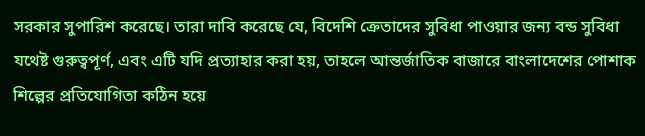সরকার সুপারিশ করেছে। তারা দাবি করেছে যে, বিদেশি ক্রেতাদের সুবিধা পাওয়ার জন্য বন্ড সুবিধা যথেষ্ট গুরুত্বপূর্ণ, এবং এটি যদি প্রত্যাহার করা হয়, তাহলে আন্তর্জাতিক বাজারে বাংলাদেশের পোশাক শিল্পের প্রতিযোগিতা কঠিন হয়ে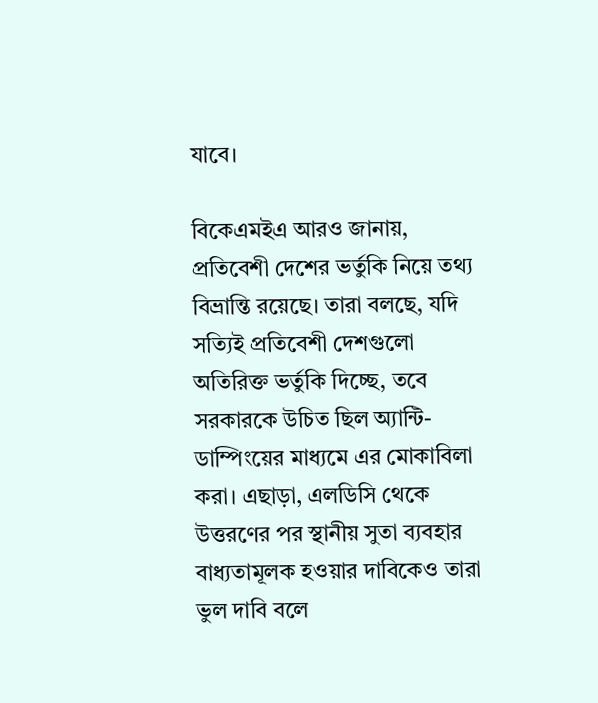যাবে।

বিকেএমইএ আরও জানায়, প্রতিবেশী দেশের ভর্তুকি নিয়ে তথ্য বিভ্রান্তি রয়েছে। তারা বলছে, যদি সত্যিই প্রতিবেশী দেশগুলো অতিরিক্ত ভর্তুকি দিচ্ছে, তবে সরকারকে উচিত ছিল অ্যান্টি-ডাম্পিংয়ের মাধ্যমে এর মোকাবিলা করা। এছাড়া, এলডিসি থেকে উত্তরণের পর স্থানীয় সুতা ব্যবহার বাধ্যতামূলক হওয়ার দাবিকেও তারা ভুল দাবি বলে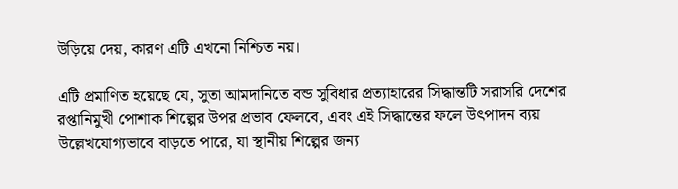উড়িয়ে দেয়, কারণ এটি এখনো নিশ্চিত নয়।

এটি প্রমাণিত হয়েছে যে, সুতা আমদানিতে বন্ড সুবিধার প্রত্যাহারের সিদ্ধান্তটি সরাসরি দেশের রপ্তানিমুখী পোশাক শিল্পের উপর প্রভাব ফেলবে, এবং এই সিদ্ধান্তের ফলে উৎপাদন ব্যয় উল্লেখযোগ্যভাবে বাড়তে পারে, যা স্থানীয় শিল্পের জন্য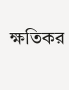ক্ষতিকর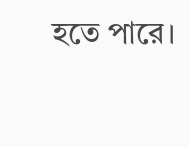হতে পারে।